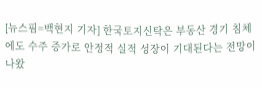[뉴스핌=백현지 기자] 한국토지신탁은 부동산 경기 침체에도 수주 증가로 안정적 실적 성장이 기대된다는 전망이나왔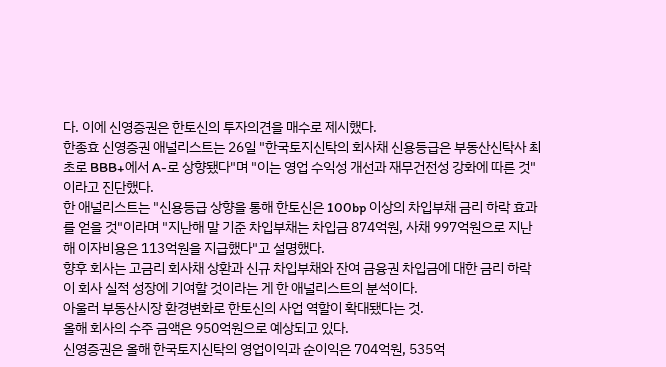다. 이에 신영증권은 한토신의 투자의견을 매수로 제시했다.
한종효 신영증권 애널리스트는 26일 "한국토지신탁의 회사채 신용등급은 부동산신탁사 최초로 BBB+에서 A-로 상향됐다"며 "이는 영업 수익성 개선과 재무건전성 강화에 따른 것"이라고 진단했다.
한 애널리스트는 "신용등급 상향을 통해 한토신은 100bp 이상의 차입부채 금리 하락 효과를 얻을 것"이라며 "지난해 말 기준 차입부채는 차입금 874억원, 사채 997억원으로 지난해 이자비용은 113억원을 지급했다"고 설명했다.
향후 회사는 고금리 회사채 상환과 신규 차입부채와 잔여 금융권 차입금에 대한 금리 하락이 회사 실적 성장에 기여할 것이라는 게 한 애널리스트의 분석이다.
아울러 부동산시장 환경변화로 한토신의 사업 역할이 확대됐다는 것.
올해 회사의 수주 금액은 950억원으로 예상되고 있다.
신영증권은 올해 한국토지신탁의 영업이익과 순이익은 704억원, 535억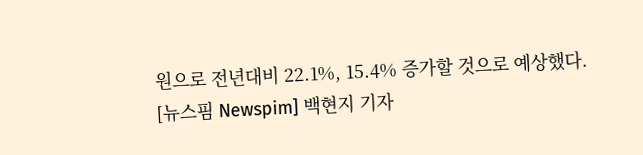원으로 전년대비 22.1%, 15.4% 증가할 것으로 예상했다.
[뉴스핌 Newspim] 백현지 기자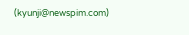(kyunji@newspim.com)